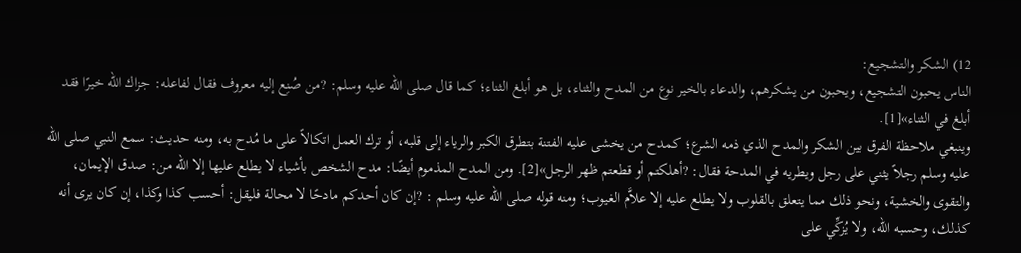12) الشكر والتشجيع:
الناس يحبون التشجيع، ويحبون من يشكرهم، والدعاء بالخير نوع من المدح والثناء، بل هو أبلغ الثناء؛ كما قال صلى الله عليه وسلم: ?من صُنِع إليه معروف فقال لفاعله: جزاك الله خيرًا فقد أبلغ في الثناء»[1].
وينبغي ملاحظة الفرق بين الشكر والمدح الذي ذمه الشرع؛ كمدح من يخشى عليه الفتنة بتطرق الكبر والرياء إلى قلبه، أو ترك العمل اتكالاً على ما مُدح به، ومنه حديث: سمع النبي صلى الله عليه وسلم رجلاً يثني على رجل ويطريه في المدحة فقال: ?أهلكتم أو قطعتم ظهر الرجل»[2]. ومن المدح المذموم أيضًا: مدح الشخص بأشياء لا يطلع عليها إلا الله من: صدق الإيمان، والتقوى والخشية، ونحو ذلك مما يتعلق بالقلوب ولا يطلع عليه إلا علاَّم الغيوب؛ ومنه قوله صلى الله عليه وسلم : ?إن كان أحدكم مادحًا لا محالة فليقل: أحسب كذا وكذا، إن كان يرى أنه كذلك، وحسبه الله، ولا يُزكِّي على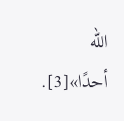الله أحدًا»[3].